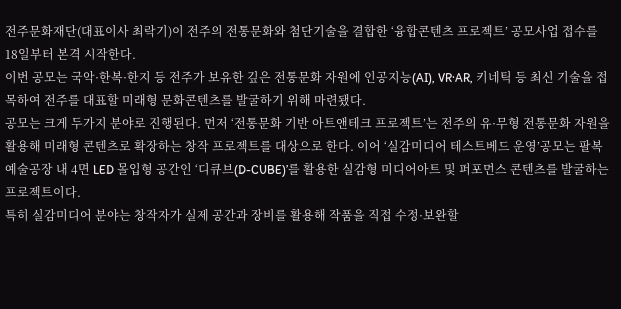전주문화재단(대표이사 최락기)이 전주의 전통문화와 첨단기술을 결합한 ‘융합콘텐츠 프로젝트’ 공모사업 접수를 18일부터 본격 시작한다.
이번 공모는 국악·한복·한지 등 전주가 보유한 깊은 전통문화 자원에 인공지능(AI), VR·AR, 키네틱 등 최신 기술을 접목하여 전주를 대표할 미래형 문화콘텐츠를 발굴하기 위해 마련됐다.
공모는 크게 두가지 분야로 진행된다. 먼저 ‘전통문화 기반 아트앤테크 프로젝트’는 전주의 유·무형 전통문화 자원을 활용해 미래형 콘텐츠로 확장하는 창작 프로젝트를 대상으로 한다. 이어 ‘실감미디어 테스트베드 운영’공모는 팔복예술공장 내 4면 LED 몰입형 공간인 ‘디큐브(D-CUBE)’를 활용한 실감형 미디어아트 및 퍼포먼스 콘텐츠를 발굴하는 프로젝트이다.
특히 실감미디어 분야는 창작자가 실제 공간과 장비를 활용해 작품을 직접 수정·보완할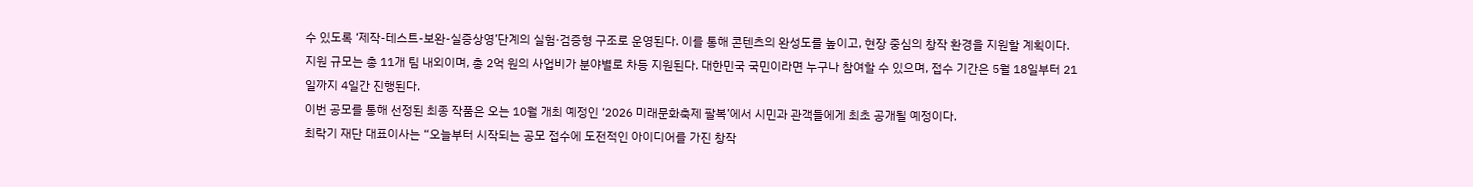수 있도록 ‘제작-테스트-보완-실증상영’단계의 실험·검증형 구조로 운영된다. 이를 통해 콘텐츠의 완성도를 높이고, 현장 중심의 창작 환경을 지원할 계획이다.
지원 규모는 총 11개 팀 내외이며, 총 2억 원의 사업비가 분야별로 차등 지원된다. 대한민국 국민이라면 누구나 참여할 수 있으며, 접수 기간은 5월 18일부터 21일까지 4일간 진행된다.
이번 공모를 통해 선정된 최종 작품은 오는 10월 개최 예정인 ‘2026 미래문화축제 팔복’에서 시민과 관객들에게 최초 공개될 예정이다.
최락기 재단 대표이사는 “오늘부터 시작되는 공모 접수에 도전적인 아이디어를 가진 창작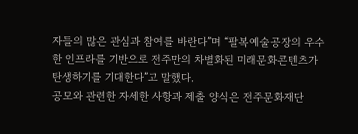자들의 많은 관심과 참여를 바란다”며 “팔복예술공장의 우수한 인프라를 기반으로 전주만의 차별화된 미래문화콘텐츠가 탄생하기를 기대한다”고 말했다.
공모와 관련한 자세한 사항과 제출 양식은 전주문화재단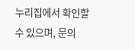누리집에서 확인할 수 있으며, 문의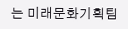는 미래문화기획팀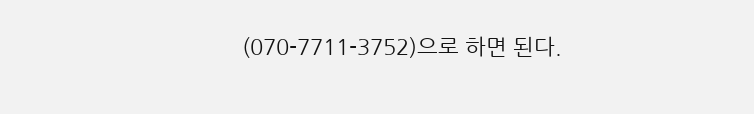(070-7711-3752)으로 하면 된다.